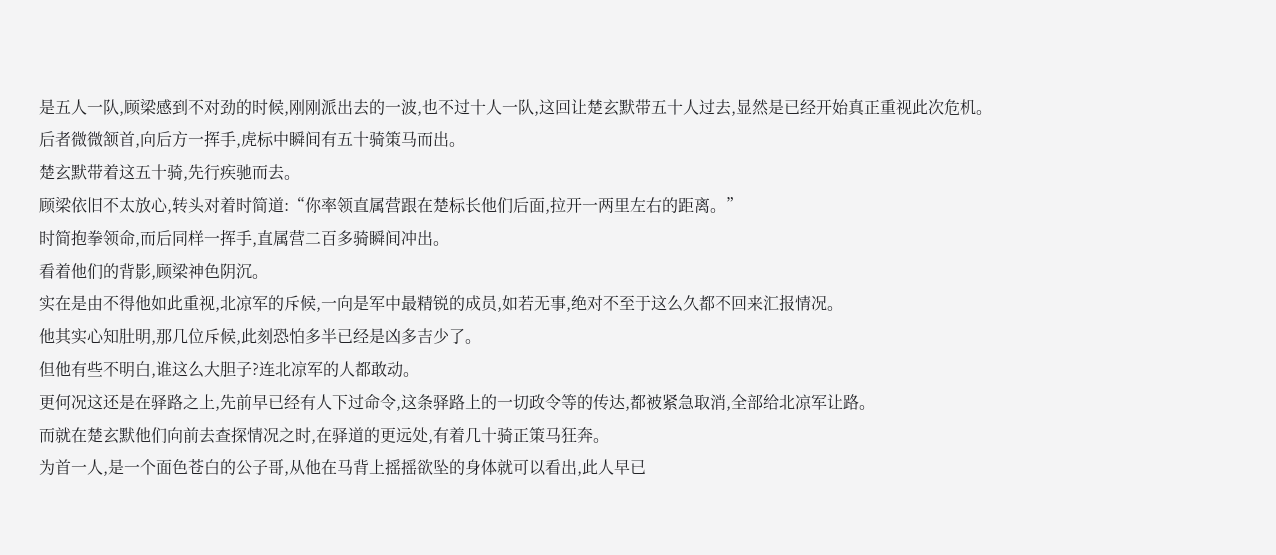是五人一队,顾梁感到不对劲的时候,刚刚派出去的一波,也不过十人一队,这回让楚玄默带五十人过去,显然是已经开始真正重视此次危机。
后者微微颔首,向后方一挥手,虎标中瞬间有五十骑策马而出。
楚玄默带着这五十骑,先行疾驰而去。
顾梁依旧不太放心,转头对着时简道:“你率领直属营跟在楚标长他们后面,拉开一两里左右的距离。”
时简抱拳领命,而后同样一挥手,直属营二百多骑瞬间冲出。
看着他们的背影,顾梁神色阴沉。
实在是由不得他如此重视,北凉军的斥候,一向是军中最精锐的成员,如若无事,绝对不至于这么久都不回来汇报情况。
他其实心知肚明,那几位斥候,此刻恐怕多半已经是凶多吉少了。
但他有些不明白,谁这么大胆子?连北凉军的人都敢动。
更何况这还是在驿路之上,先前早已经有人下过命令,这条驿路上的一切政令等的传达,都被紧急取消,全部给北凉军让路。
而就在楚玄默他们向前去查探情况之时,在驿道的更远处,有着几十骑正策马狂奔。
为首一人,是一个面色苍白的公子哥,从他在马背上摇摇欲坠的身体就可以看出,此人早已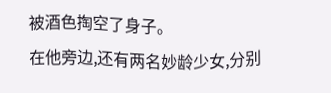被酒色掏空了身子。
在他旁边,还有两名妙龄少女,分别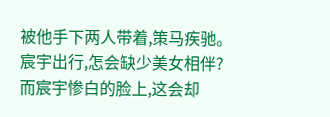被他手下两人带着,策马疾驰。
宸宇出行,怎会缺少美女相伴?
而宸宇惨白的脸上,这会却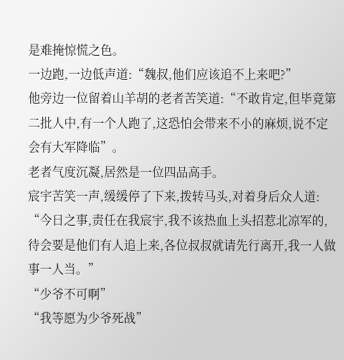是难掩惊慌之色。
一边跑,一边低声道:“魏叔,他们应该追不上来吧?”
他旁边一位留着山羊胡的老者苦笑道:“不敢肯定,但毕竟第二批人中,有一个人跑了,这恐怕会带来不小的麻烦,说不定会有大军降临”。
老者气度沉凝,居然是一位四品高手。
宸宇苦笑一声,缓缓停了下来,拨转马头,对着身后众人道:
“今日之事,责任在我宸宇,我不该热血上头招惹北凉军的,待会要是他们有人追上来,各位叔叔就请先行离开,我一人做事一人当。”
“少爷不可啊”
“我等愿为少爷死战”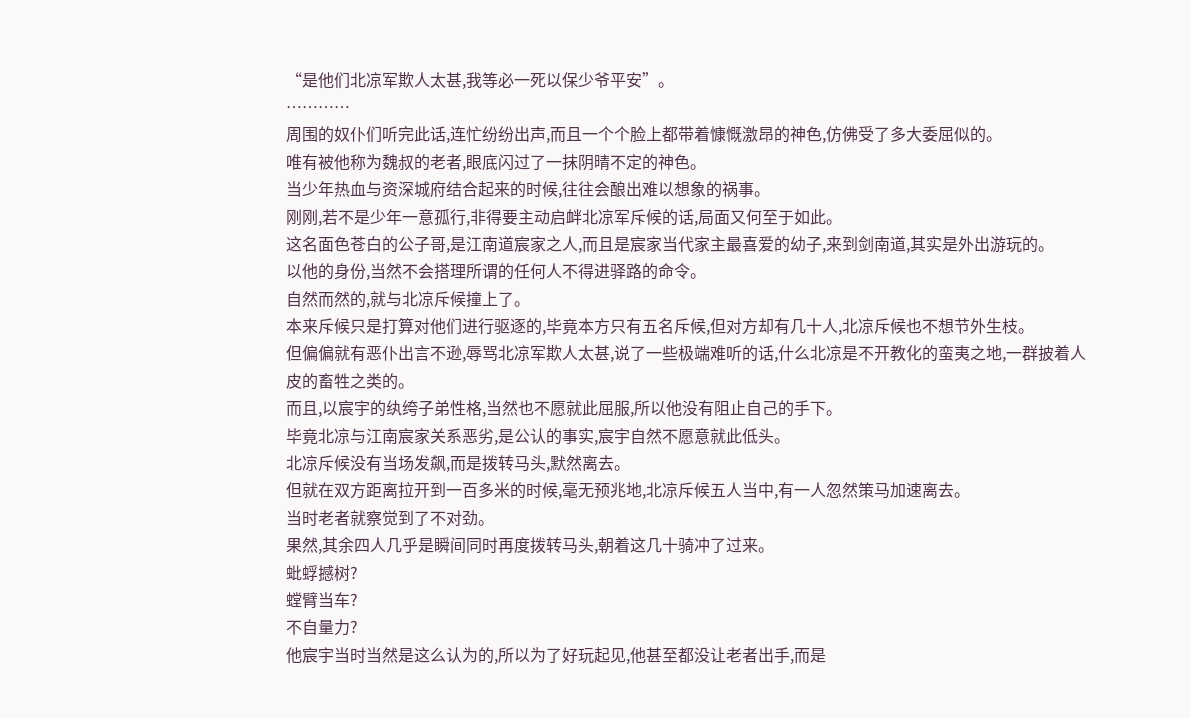“是他们北凉军欺人太甚,我等必一死以保少爷平安”。
…………
周围的奴仆们听完此话,连忙纷纷出声,而且一个个脸上都带着慷慨激昂的神色,仿佛受了多大委屈似的。
唯有被他称为魏叔的老者,眼底闪过了一抹阴晴不定的神色。
当少年热血与资深城府结合起来的时候,往往会酿出难以想象的祸事。
刚刚,若不是少年一意孤行,非得要主动启衅北凉军斥候的话,局面又何至于如此。
这名面色苍白的公子哥,是江南道宸家之人,而且是宸家当代家主最喜爱的幼子,来到剑南道,其实是外出游玩的。
以他的身份,当然不会搭理所谓的任何人不得进驿路的命令。
自然而然的,就与北凉斥候撞上了。
本来斥候只是打算对他们进行驱逐的,毕竟本方只有五名斥候,但对方却有几十人,北凉斥候也不想节外生枝。
但偏偏就有恶仆出言不逊,辱骂北凉军欺人太甚,说了一些极端难听的话,什么北凉是不开教化的蛮夷之地,一群披着人皮的畜牲之类的。
而且,以宸宇的纨绔子弟性格,当然也不愿就此屈服,所以他没有阻止自己的手下。
毕竟北凉与江南宸家关系恶劣,是公认的事实,宸宇自然不愿意就此低头。
北凉斥候没有当场发飙,而是拨转马头,默然离去。
但就在双方距离拉开到一百多米的时候,毫无预兆地,北凉斥候五人当中,有一人忽然策马加速离去。
当时老者就察觉到了不对劲。
果然,其余四人几乎是瞬间同时再度拨转马头,朝着这几十骑冲了过来。
蚍蜉撼树?
螳臂当车?
不自量力?
他宸宇当时当然是这么认为的,所以为了好玩起见,他甚至都没让老者出手,而是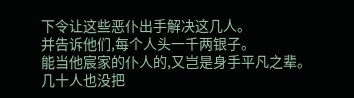下令让这些恶仆出手解决这几人。
并告诉他们,每个人头一千两银子。
能当他宸家的仆人的,又岂是身手平凡之辈。
几十人也没把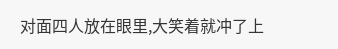对面四人放在眼里,大笑着就冲了上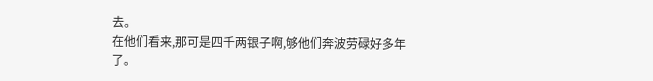去。
在他们看来,那可是四千两银子啊,够他们奔波劳碌好多年了。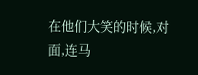在他们大笑的时候,对面,连马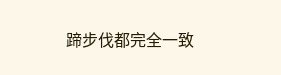蹄步伐都完全一致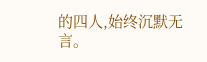的四人,始终沉默无言。